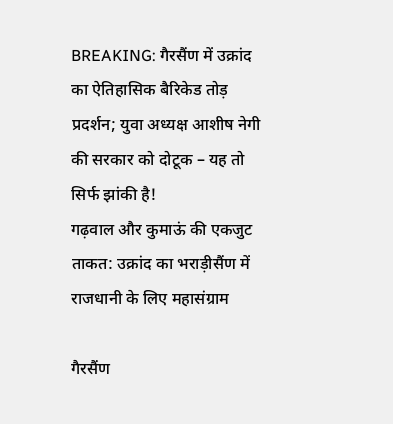BREAKING: गैरसैंण में उक्रांद का ऐतिहासिक बैरिकेड तोड़ प्रदर्शन; युवा अध्यक्ष आशीष नेगी की सरकार को दोटूक – यह तो सिर्फ झांकी है!
गढ़वाल और कुमाऊं की एकजुट ताकत: उक्रांद का भराड़ीसैंण में राजधानी के लिए महासंग्राम

गैरसैंण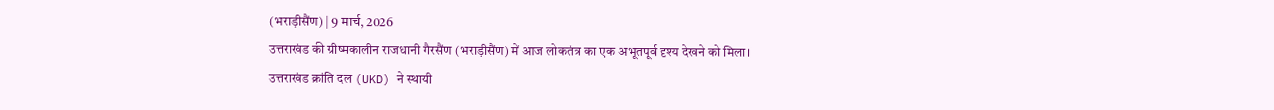(भराड़ीसैंण) | 9 मार्च, 2026
उत्तराखंड की ग्रीष्मकालीन राजधानी गैरसैंण (भराड़ीसैंण) में आज लोकतंत्र का एक अभूतपूर्व दृश्य देखने को मिला। उत्तराखंड क्रांति दल (UKD) ने स्थायी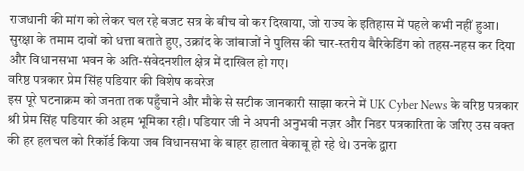राजधानी की मांग को लेकर चल रहे बजट सत्र के बीच वो कर दिखाया, जो राज्य के इतिहास में पहले कभी नहीं हुआ। सुरक्षा के तमाम दावों को धत्ता बताते हुए, उक्रांद के जांबाजों ने पुलिस की चार-स्तरीय बैरिकेडिंग को तहस-नहस कर दिया और विधानसभा भवन के अति-संवेदनशील क्षेत्र में दाखिल हो गए।
वरिष्ठ पत्रकार प्रेम सिंह पडियार की विशेष कवरेज
इस पूरे घटनाक्रम को जनता तक पहुँचाने और मौके से सटीक जानकारी साझा करने में UK Cyber News के वरिष्ठ पत्रकार श्री प्रेम सिंह पडियार की अहम भूमिका रही। पडियार जी ने अपनी अनुभवी नज़र और निडर पत्रकारिता के जरिए उस वक्त की हर हलचल को रिकॉर्ड किया जब विधानसभा के बाहर हालात बेकाबू हो रहे थे। उनके द्वारा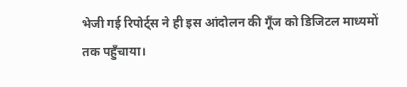भेजी गई रिपोर्ट्स ने ही इस आंदोलन की गूँज को डिजिटल माध्यमों तक पहुँचाया।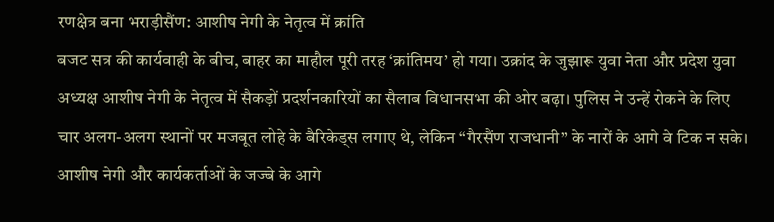रणक्षेत्र बना भराड़ीसैंण: आशीष नेगी के नेतृत्व में क्रांति
बजट सत्र की कार्यवाही के बीच, बाहर का माहौल पूरी तरह ‘क्रांतिमय’ हो गया। उक्रांद के जुझारू युवा नेता और प्रदेश युवा अध्यक्ष आशीष नेगी के नेतृत्व में सैकड़ों प्रदर्शनकारियों का सैलाब विधानसभा की ओर बढ़ा। पुलिस ने उन्हें रोकने के लिए चार अलग-अलग स्थानों पर मजबूत लोहे के बैरिकेड्स लगाए थे, लेकिन “गैरसैंण राजधानी” के नारों के आगे वे टिक न सके।
आशीष नेगी और कार्यकर्ताओं के जज्बे के आगे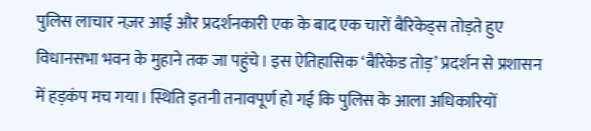पुलिस लाचार नज़र आई और प्रदर्शनकारी एक के बाद एक चारों बैरिकेड्स तोड़ते हुए विधानसभा भवन के मुहाने तक जा पहुंचे। इस ऐतिहासिक ‘बैरिकेड तोड़’ प्रदर्शन से प्रशासन में हड़कंप मच गया। स्थिति इतनी तनावपूर्ण हो गई कि पुलिस के आला अधिकारियों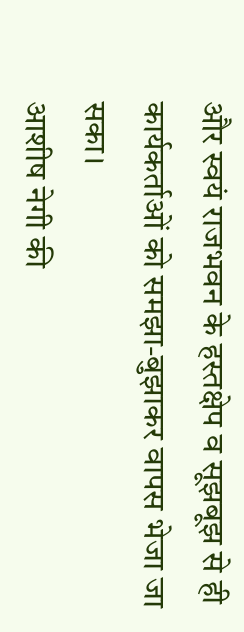और स्वयं राजभवन के हस्तक्षेप व सूझबूझ से ही कार्यकर्ताओं को समझा-बुझाकर वापस भेजा जा सका।
आशीष नेगी की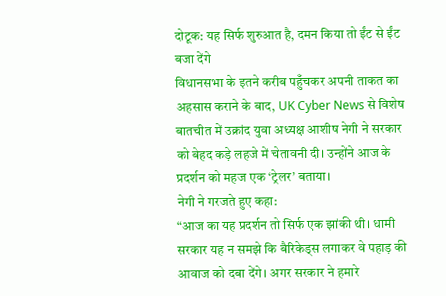दोटूक: यह सिर्फ शुरुआत है, दमन किया तो ईंट से ईंट बजा देंगे
विधानसभा के इतने करीब पहुँचकर अपनी ताकत का अहसास कराने के बाद, UK Cyber News से विशेष बातचीत में उक्रांद युवा अध्यक्ष आशीष नेगी ने सरकार को बेहद कड़े लहजे में चेतावनी दी। उन्होंने आज के प्रदर्शन को महज एक ‘ट्रेलर’ बताया।
नेगी ने गरजते हुए कहा:
“आज का यह प्रदर्शन तो सिर्फ एक झांकी थी। धामी सरकार यह न समझे कि बैरिकेड्स लगाकर वे पहाड़ की आवाज को दबा देंगे। अगर सरकार ने हमारे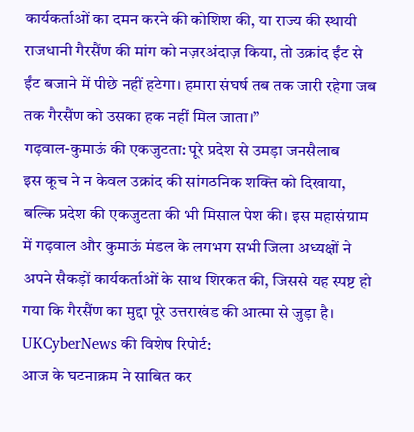कार्यकर्ताओं का दमन करने की कोशिश की, या राज्य की स्थायी राजधानी गैरसैंण की मांग को नज़रअंदाज़ किया, तो उक्रांद ईंट से ईंट बजाने में पीछे नहीं हटेगा। हमारा संघर्ष तब तक जारी रहेगा जब तक गैरसैंण को उसका हक नहीं मिल जाता।”
गढ़वाल-कुमाऊं की एकजुटता: पूरे प्रदेश से उमड़ा जनसैलाब
इस कूच ने न केवल उक्रांद की सांगठनिक शक्ति को दिखाया, बल्कि प्रदेश की एकजुटता की भी मिसाल पेश की। इस महासंग्राम में गढ़वाल और कुमाऊं मंडल के लगभग सभी जिला अध्यक्षों ने अपने सैकड़ों कार्यकर्ताओं के साथ शिरकत की, जिससे यह स्पष्ट हो गया कि गैरसैंण का मुद्दा पूरे उत्तराखंड की आत्मा से जुड़ा है।
UKCyberNews की विशेष रिपोर्ट:
आज के घटनाक्रम ने साबित कर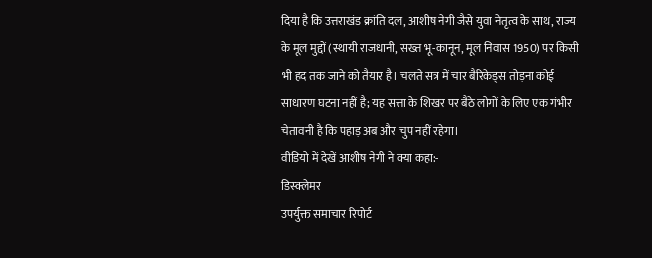दिया है कि उत्तराखंड क्रांति दल, आशीष नेगी जैसे युवा नेतृत्व के साथ, राज्य के मूल मुद्दों (स्थायी राजधानी, सख्त भू-कानून, मूल निवास 1950) पर किसी भी हद तक जाने को तैयार है। चलते सत्र में चार बैरिकेड्स तोड़ना कोई साधारण घटना नहीं है; यह सत्ता के शिखर पर बैठे लोगों के लिए एक गंभीर चेतावनी है कि पहाड़ अब और चुप नहीं रहेगा।
वीडियो में देखें आशीष नेगी ने क्या कहा:-
डिस्क्लेमर
उपर्युक्त समाचार रिपोर्ट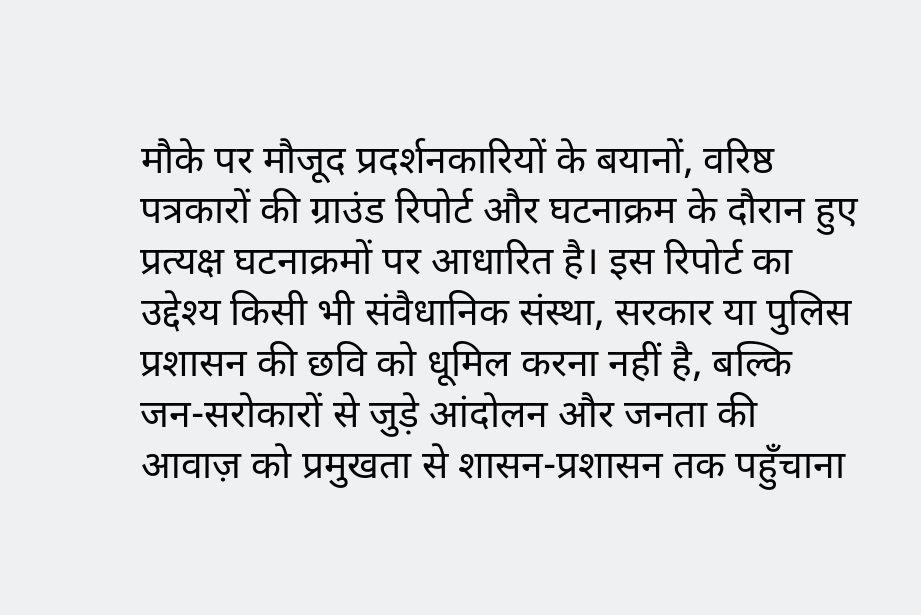मौके पर मौजूद प्रदर्शनकारियों के बयानों, वरिष्ठ पत्रकारों की ग्राउंड रिपोर्ट और घटनाक्रम के दौरान हुए प्रत्यक्ष घटनाक्रमों पर आधारित है। इस रिपोर्ट का उद्देश्य किसी भी संवैधानिक संस्था, सरकार या पुलिस प्रशासन की छवि को धूमिल करना नहीं है, बल्कि जन-सरोकारों से जुड़े आंदोलन और जनता की आवाज़ को प्रमुखता से शासन-प्रशासन तक पहुँचाना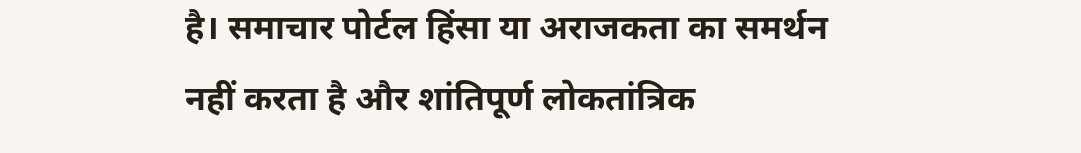है। समाचार पोर्टल हिंसा या अराजकता का समर्थन नहीं करता है और शांतिपूर्ण लोकतांत्रिक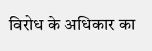विरोध के अधिकार का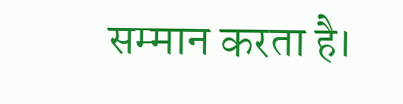सम्मान करता है।